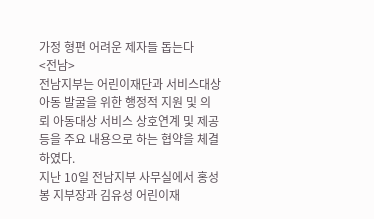가정 형편 어려운 제자들 돕는다
<전남>
전남지부는 어린이재단과 서비스대상 아동 발굴을 위한 행정적 지원 및 의뢰 아동대상 서비스 상호연계 및 제공 등을 주요 내용으로 하는 협약을 체결하였다.
지난 10일 전남지부 사무실에서 홍성봉 지부장과 김유성 어린이재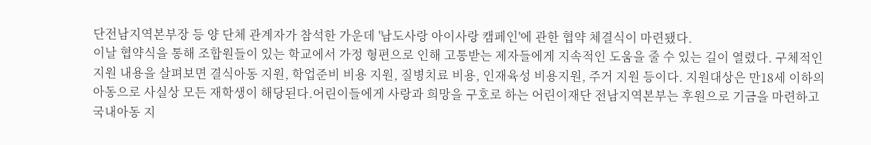단전남지역본부장 등 양 단체 관계자가 참석한 가운데 '남도사랑 아이사랑 캠페인'에 관한 협약 체결식이 마련됐다.
이날 협약식을 통해 조합원들이 있는 학교에서 가정 형편으로 인해 고통받는 제자들에게 지속적인 도움을 줄 수 있는 길이 열렸다. 구체적인 지원 내용을 살펴보면 결식아동 지원, 학업준비 비용 지원, 질병치료 비용, 인재육성 비용지원, 주거 지원 등이다. 지원대상은 만18세 이하의 아동으로 사실상 모든 재학생이 해당된다.어린이들에게 사랑과 희망을 구호로 하는 어린이재단 전남지역본부는 후원으로 기금을 마련하고 국내아동 지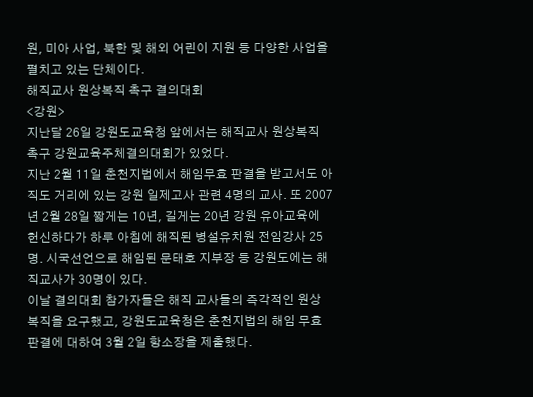원, 미아 사업, 북한 및 해외 어린이 지원 등 다양한 사업을 펼치고 있는 단체이다.
해직교사 원상복직 촉구 결의대회
<강원>
지난달 26일 강원도교육청 앞에서는 해직교사 원상복직 촉구 강원교육주체결의대회가 있었다.
지난 2월 11일 춘천지법에서 해임무효 판결을 받고서도 아직도 거리에 있는 강원 일제고사 관련 4명의 교사. 또 2007년 2월 28일 짧게는 10년, 길게는 20년 강원 유아교육에 헌신하다가 하루 아침에 해직된 병설유치원 전임강사 25명. 시국선언으로 해임된 문태호 지부장 등 강원도에는 해직교사가 30명이 있다.
이날 결의대회 참가자들은 해직 교사들의 즉각적인 원상 복직을 요구했고, 강원도교육청은 춘천지법의 해임 무효 판결에 대하여 3월 2일 항소장을 제출했다.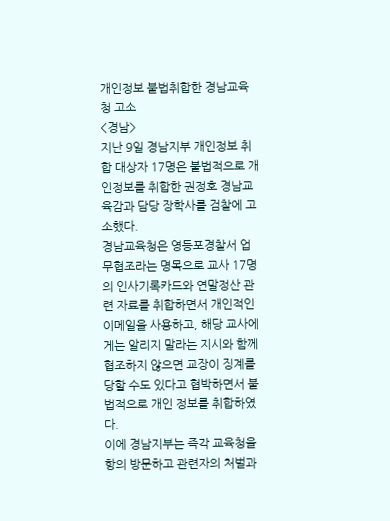개인정보 불법취합한 경남교육청 고소
<경남>
지난 9일 경남지부 개인정보 취합 대상자 17명은 불법적으로 개인정보를 취합한 권정호 경남교육감과 담당 장학사를 검찰에 고소했다.
경남교육청은 영등포경찰서 업무협조라는 명목으로 교사 17명의 인사기록카드와 연말정산 관련 자료를 취합하면서 개인적인 이메일을 사용하고, 해당 교사에게는 알리지 말라는 지시와 함께 협조하지 않으면 교장이 징계를 당할 수도 있다고 협박하면서 불법적으로 개인 정보를 취합하였다.
이에 경남지부는 즉각 교육청을 항의 방문하고 관련자의 처벌과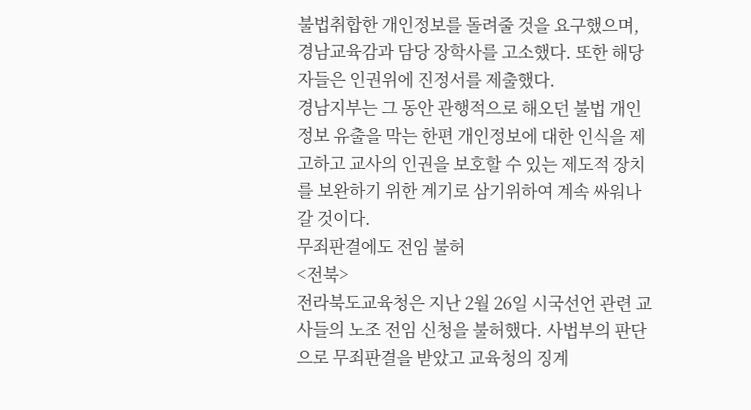불법취합한 개인정보를 돌려줄 것을 요구했으며, 경남교육감과 담당 장학사를 고소했다. 또한 해당자들은 인권위에 진정서를 제출했다.
경남지부는 그 동안 관행적으로 해오던 불법 개인정보 유출을 막는 한편 개인정보에 대한 인식을 제고하고 교사의 인권을 보호할 수 있는 제도적 장치를 보완하기 위한 계기로 삼기위하여 계속 싸워나갈 것이다.
무죄판결에도 전임 불허
<전북>
전라북도교육청은 지난 2월 26일 시국선언 관련 교사들의 노조 전임 신청을 불허했다. 사법부의 판단으로 무죄판결을 받았고 교육청의 징계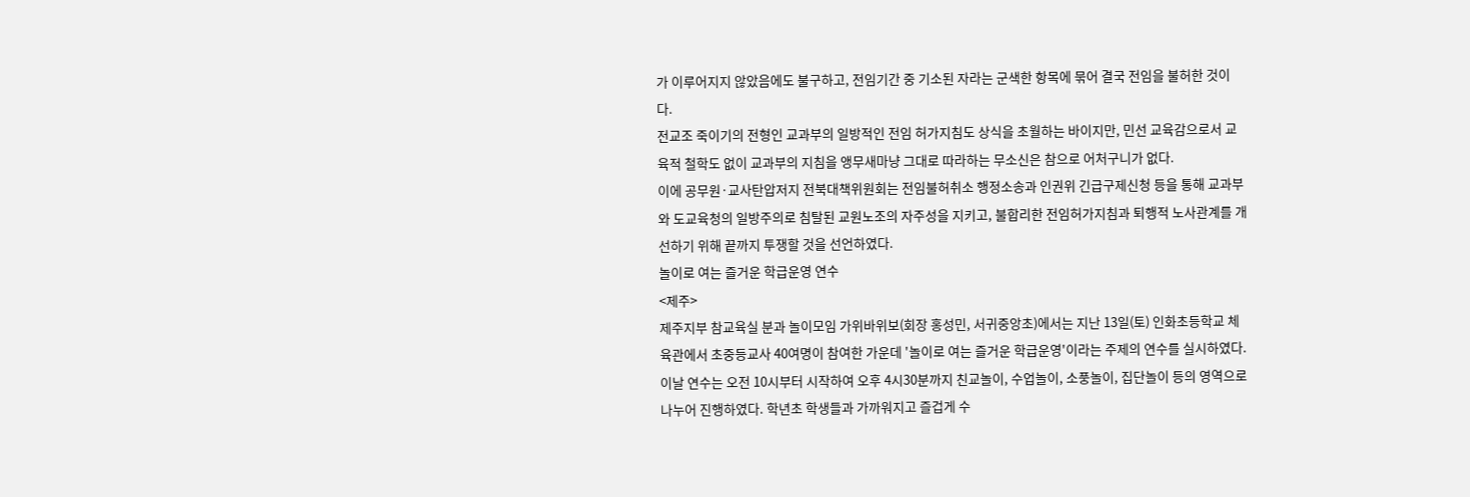가 이루어지지 않았음에도 불구하고, 전임기간 중 기소된 자라는 군색한 항목에 묶어 결국 전임을 불허한 것이다.
전교조 죽이기의 전형인 교과부의 일방적인 전임 허가지침도 상식을 초월하는 바이지만, 민선 교육감으로서 교육적 철학도 없이 교과부의 지침을 앵무새마냥 그대로 따라하는 무소신은 참으로 어처구니가 없다.
이에 공무원·교사탄압저지 전북대책위원회는 전임불허취소 행정소송과 인권위 긴급구제신청 등을 통해 교과부와 도교육청의 일방주의로 침탈된 교원노조의 자주성을 지키고, 불합리한 전임허가지침과 퇴행적 노사관계를 개선하기 위해 끝까지 투쟁할 것을 선언하였다.
놀이로 여는 즐거운 학급운영 연수
<제주>
제주지부 참교육실 분과 놀이모임 가위바위보(회장 홍성민, 서귀중앙초)에서는 지난 13일(토) 인화초등학교 체육관에서 초중등교사 40여명이 참여한 가운데 '놀이로 여는 즐거운 학급운영'이라는 주제의 연수를 실시하였다. 이날 연수는 오전 10시부터 시작하여 오후 4시30분까지 친교놀이, 수업놀이, 소풍놀이, 집단놀이 등의 영역으로 나누어 진행하였다. 학년초 학생들과 가까워지고 즐겁게 수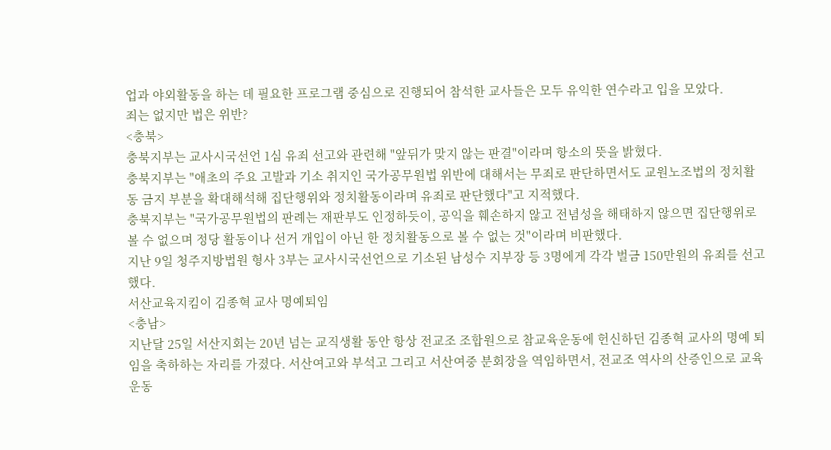업과 야외활동을 하는 데 필요한 프로그램 중심으로 진행되어 참석한 교사들은 모두 유익한 연수라고 입을 모았다.
죄는 없지만 법은 위반?
<충북>
충북지부는 교사시국선언 1심 유죄 선고와 관련해 "앞뒤가 맞지 않는 판결"이라며 항소의 뜻을 밝혔다.
충북지부는 "애초의 주요 고발과 기소 취지인 국가공무원법 위반에 대해서는 무죄로 판단하면서도 교원노조법의 정치활동 금지 부분을 확대해석해 집단행위와 정치활동이라며 유죄로 판단했다"고 지적했다.
충북지부는 "국가공무원법의 판례는 재판부도 인정하듯이, 공익을 훼손하지 않고 전념성을 해태하지 않으면 집단행위로 볼 수 없으며 정당 활동이나 선거 개입이 아닌 한 정치활동으로 볼 수 없는 것"이라며 비판했다.
지난 9일 청주지방법원 형사 3부는 교사시국선언으로 기소된 남성수 지부장 등 3명에게 각각 벌금 150만원의 유죄를 선고했다.
서산교육지킴이 김종혁 교사 명예퇴임
<충남>
지난달 25일 서산지회는 20년 넘는 교직생활 동안 항상 전교조 조합원으로 참교육운동에 헌신하던 김종혁 교사의 명예 퇴임을 축하하는 자리를 가졌다. 서산여고와 부석고 그리고 서산여중 분회장을 역임하면서, 전교조 역사의 산증인으로 교육운동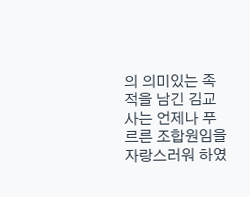의 의미있는 족적을 남긴 김교사는 언제나 푸르른 조합원임을 자랑스러워 하였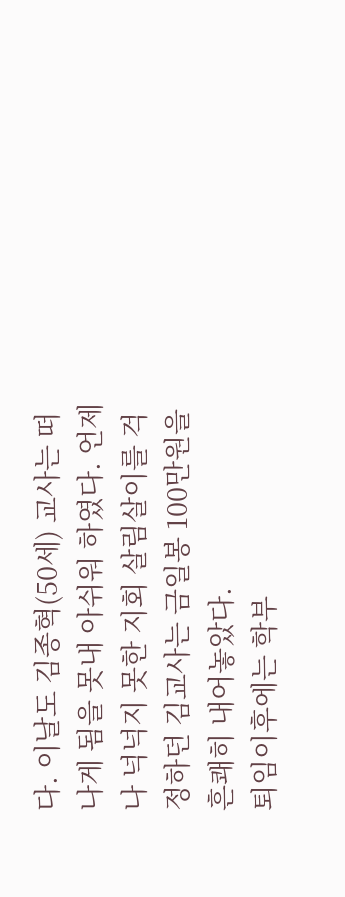다. 이날도 김종혁(50세) 교사는 떠나게 됨을 못내 아쉬워 하였다. 언제나 넉넉지 못한 지회 살림살이를 걱정하던 김교사는 금일봉 100만원을 흔쾌히 내어놓았다.
퇴임이후에는 학부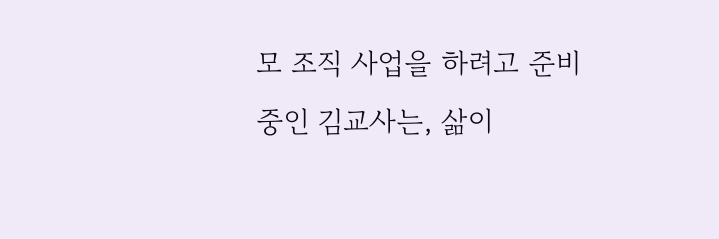모 조직 사업을 하려고 준비 중인 김교사는, 삶이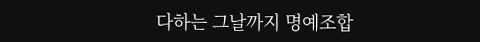다하는 그날까지 명예조합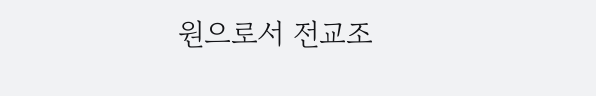원으로서 전교조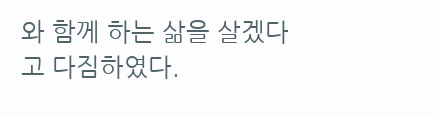와 함께 하는 삶을 살겠다고 다짐하였다.